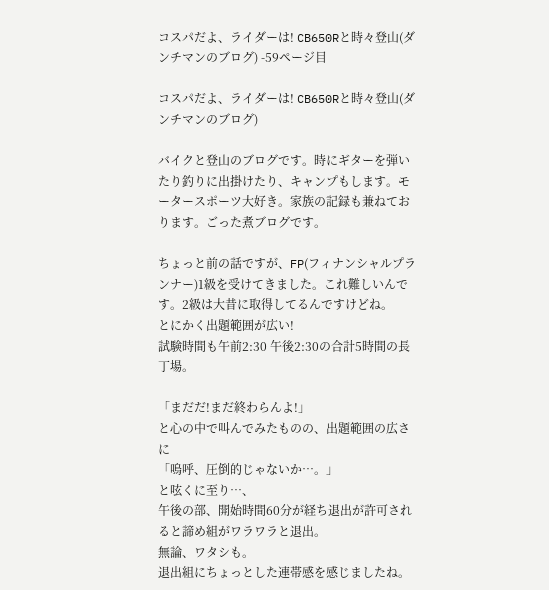コスパだよ、ライダーは! CB650Rと時々登山(ダンチマンのブログ) -59ページ目

コスパだよ、ライダーは! CB650Rと時々登山(ダンチマンのブログ)

バイクと登山のブログです。時にギターを弾いたり釣りに出掛けたり、キャンプもします。モータースポーツ大好き。家族の記録も兼ねております。ごった煮ブログです。

ちょっと前の話ですが、FP(フィナンシャルプランナー)1級を受けてきました。これ難しいんです。2級は大昔に取得してるんですけどね。
とにかく出題範囲が広い!
試験時間も午前2:30 午後2:30の合計5時間の長丁場。

「まだだ!まだ終わらんよ!」
と心の中で叫んでみたものの、出題範囲の広さに
「嗚呼、圧倒的じゃないか…。」
と呟くに至り…、
午後の部、開始時間60分が経ち退出が許可されると諦め組がワラワラと退出。
無論、ワタシも。
退出組にちょっとした連帯感を感じましたね。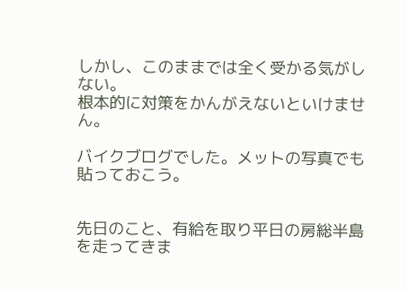しかし、このままでは全く受かる気がしない。
根本的に対策をかんがえないといけません。

バイクブログでした。メットの写真でも貼っておこう。


先日のこと、有給を取り平日の房総半島を走ってきま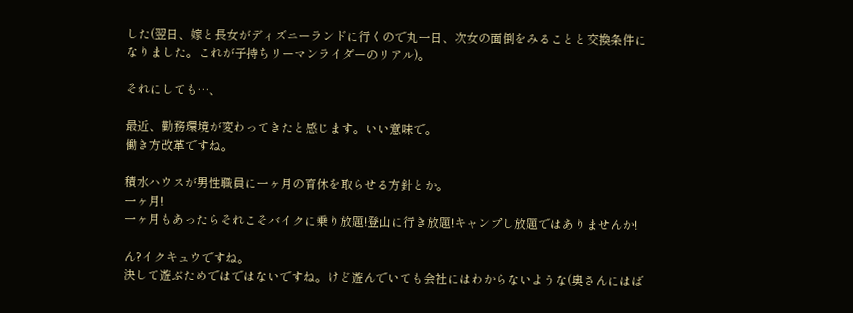した(翌日、嫁と長女がディズニーランドに行くので丸一日、次女の面倒をみることと交換条件になりました。これが子持ちリーマンライダーのリアル)。

それにしても…、

最近、勤務環境が変わってきたと感じます。いい意味で。
働き方改革ですね。

積水ハウスが男性職員に一ヶ月の育休を取らせる方針とか。
一ヶ月!
一ヶ月もあったらそれこそバイクに乗り放題!登山に行き放題!キャンプし放題ではありませんか!

ん?イクキュウですね。
決して遊ぶためではではないですね。けど遊んでいても会社にはわからないような(奥さんにはば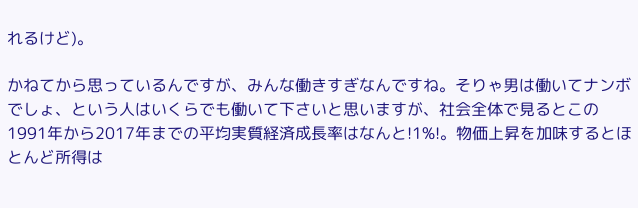れるけど)。

かねてから思っているんですが、みんな働きすぎなんですね。そりゃ男は働いてナンボでしょ、という人はいくらでも働いて下さいと思いますが、社会全体で見るとこの1991年から2017年までの平均実質経済成長率はなんと!1%!。物価上昇を加味するとほとんど所得は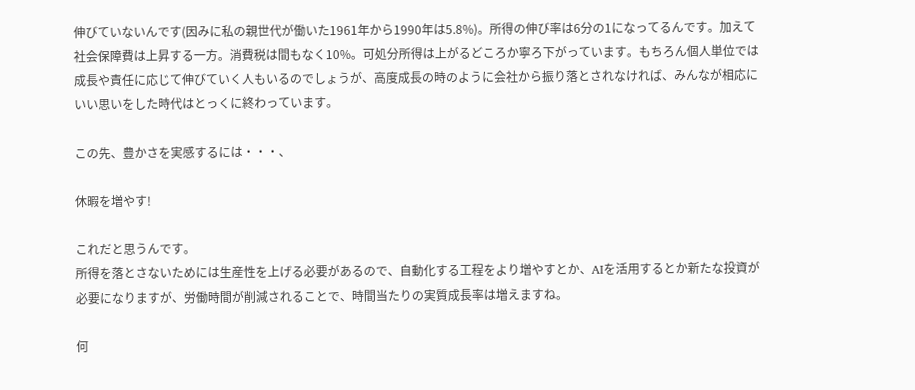伸びていないんです(因みに私の親世代が働いた1961年から1990年は5.8%)。所得の伸び率は6分の1になってるんです。加えて社会保障費は上昇する一方。消費税は間もなく10%。可処分所得は上がるどころか寧ろ下がっています。もちろん個人単位では成長や責任に応じて伸びていく人もいるのでしょうが、高度成長の時のように会社から振り落とされなければ、みんなが相応にいい思いをした時代はとっくに終わっています。

この先、豊かさを実感するには・・・、

休暇を増やす!

これだと思うんです。
所得を落とさないためには生産性を上げる必要があるので、自動化する工程をより増やすとか、AIを活用するとか新たな投資が必要になりますが、労働時間が削減されることで、時間当たりの実質成長率は増えますね。

何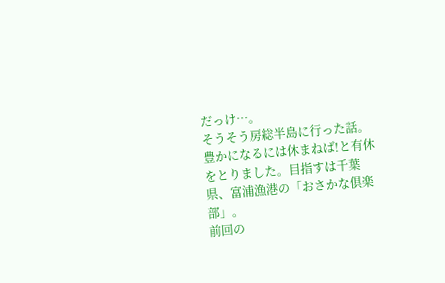だっけ…。
そうそう房総半島に行った話。
豊かになるには休まねば!と有休をとりました。目指すは千葉県、富浦漁港の「おさかな倶楽部」。
前回の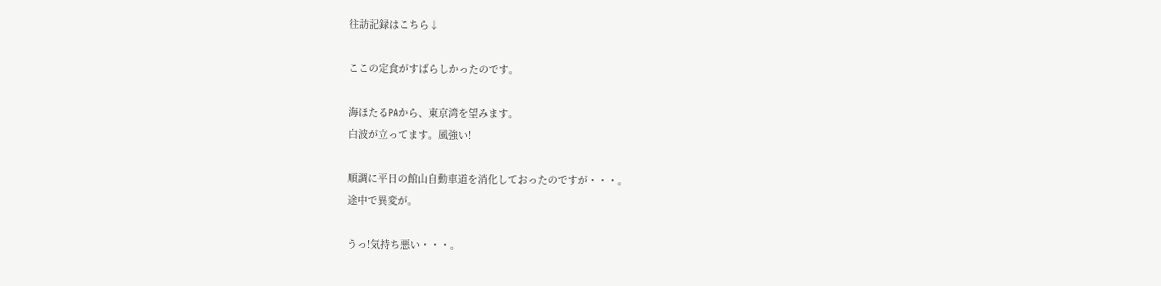往訪記録はこちら↓

ここの定食がすばらしかったのです。

海ほたるPAから、東京湾を望みます。
白波が立ってます。風強い!

順調に平日の館山自動車道を消化しておったのですが・・・。
途中で異変が。

うっ!気持ち悪い・・・。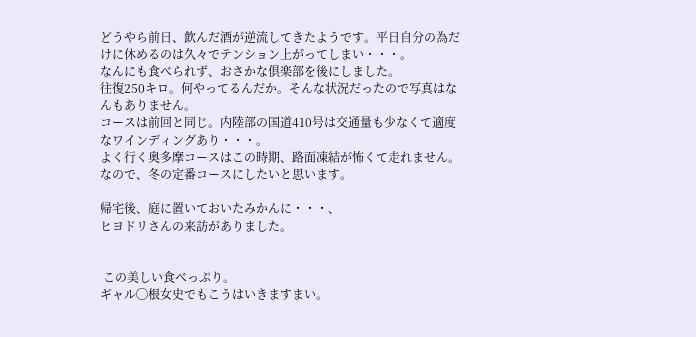どうやら前日、飲んだ酒が逆流してきたようです。平日自分の為だけに休めるのは久々でテンション上がってしまい・・・。
なんにも食べられず、おさかな倶楽部を後にしました。
往復250キロ。何やってるんだか。そんな状況だったので写真はなんもありません。
コースは前回と同じ。内陸部の国道410号は交通量も少なくて適度なワインディングあり・・・。
よく行く奥多摩コースはこの時期、路面凍結が怖くて走れません。なので、冬の定番コースにしたいと思います。

帰宅後、庭に置いておいたみかんに・・・、
ヒヨドリさんの来訪がありました。


 この美しい食べっぷり。
ギャル◯根女史でもこうはいきますまい。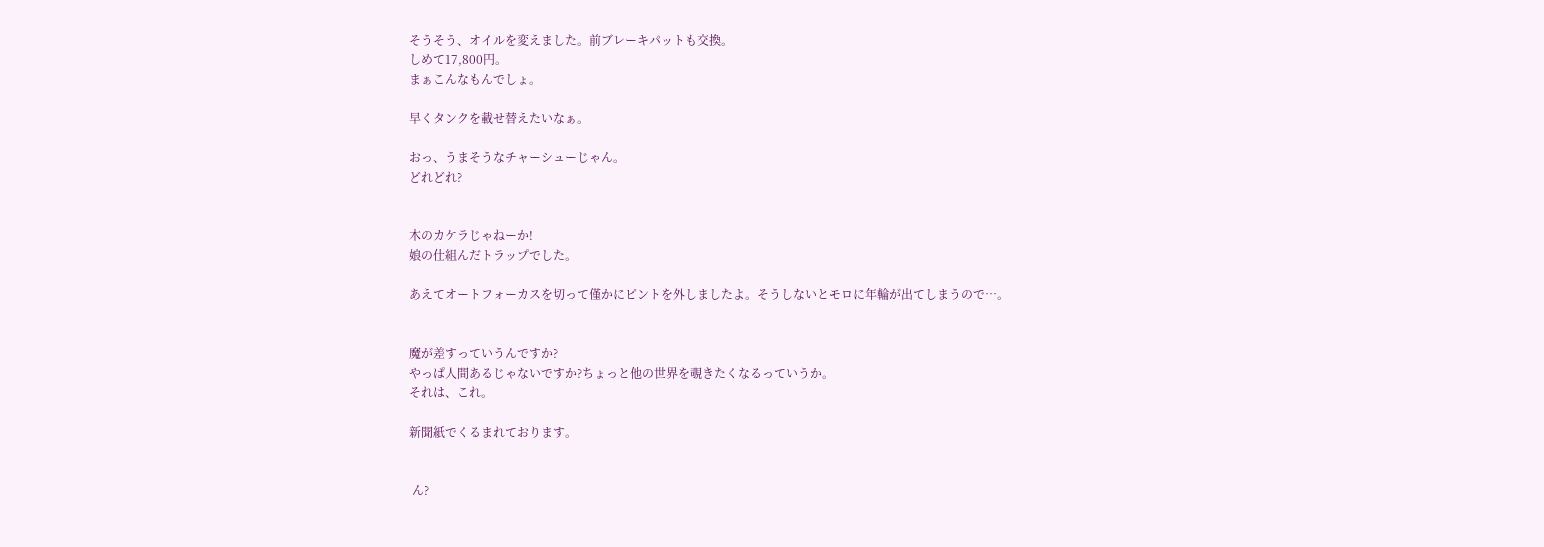そうそう、オイルを変えました。前ブレーキパットも交換。
しめて17,800円。
まぁこんなもんでしょ。

早くタンクを載せ替えたいなぁ。

おっ、うまそうなチャーシューじゃん。
どれどれ?


木のカケラじゃねーか!
娘の仕組んだトラップでした。

あえてオートフォーカスを切って僅かにピントを外しましたよ。そうしないとモロに年輪が出てしまうので…。


魔が差すっていうんですか?
やっぱ人間あるじゃないですか?ちょっと他の世界を覗きたくなるっていうか。
それは、これ。

新聞紙でくるまれております。


 ん?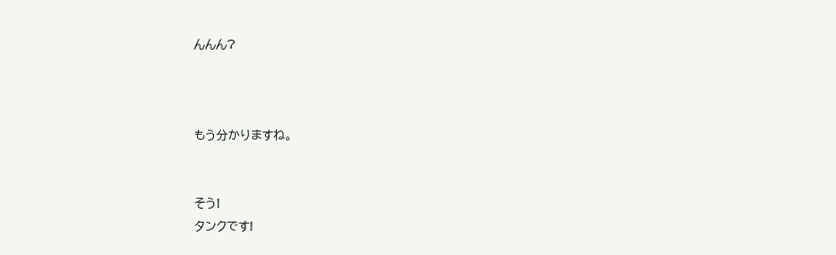んんん?



もう分かりますね。


そう!
タンクです!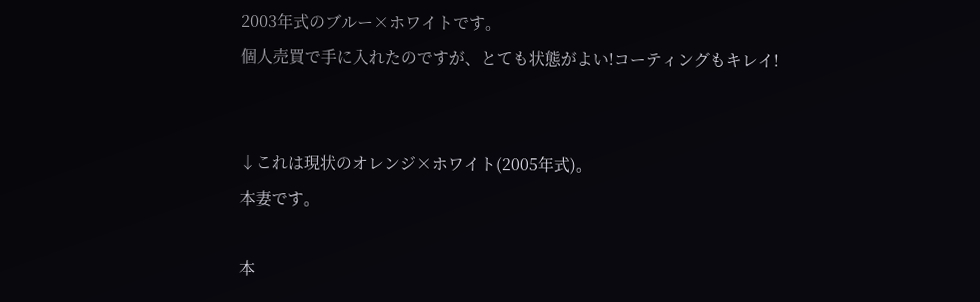2003年式のブルー×ホワイトです。
個人売買で手に入れたのですが、とても状態がよい!コーティングもキレイ!


↓これは現状のオレンジ×ホワイト(2005年式)。
本妻です。

本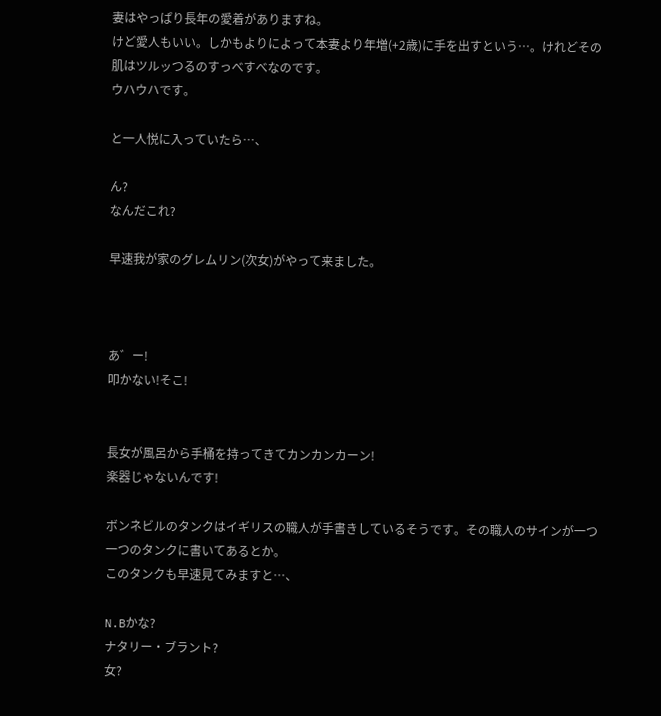妻はやっぱり長年の愛着がありますね。
けど愛人もいい。しかもよりによって本妻より年増(+2歳)に手を出すという…。けれどその肌はツルッつるのすっべすべなのです。
ウハウハです。

と一人悦に入っていたら…、

ん?
なんだこれ?

早速我が家のグレムリン(次女)がやって来ました。



あ゛ー!
叩かない!そこ!


長女が風呂から手桶を持ってきてカンカンカーン!
楽器じゃないんです!

ボンネビルのタンクはイギリスの職人が手書きしているそうです。その職人のサインが一つ一つのタンクに書いてあるとか。
このタンクも早速見てみますと…、

N.Bかな?
ナタリー・ブラント?
女?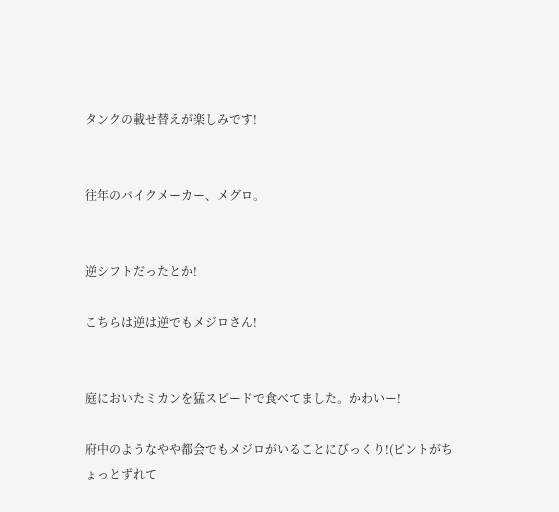タンクの載せ替えが楽しみです!


往年のバイクメーカー、メグロ。


逆シフトだったとか!

こちらは逆は逆でもメジロさん!


庭においたミカンを猛スピードで食べてました。かわいー!

府中のようなやや都会でもメジロがいることにびっくり!(ピントがちょっとずれて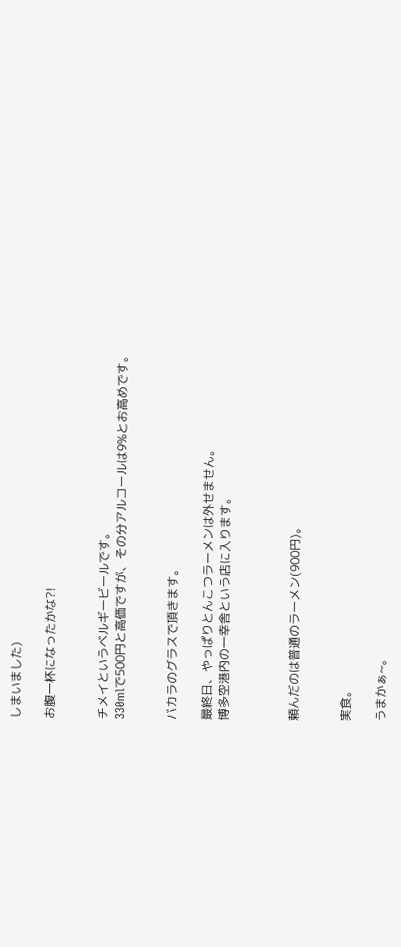しまいました)

お腹一杯になったかな?!


チメイというベルギービールです。
330mlで500円と高価ですが、その分アルコールは9%とお高めです。


バカラのグラスで頂きます。

最終日、やっぱりとんこつラーメンは外せません。
博多空港内の一幸舎という店に入ります。



頼んだのは普通のラーメン(900円)。


実食。

うまかぁ~。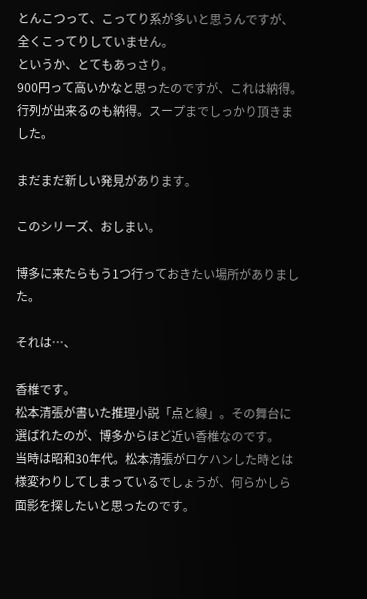とんこつって、こってり系が多いと思うんですが、全くこってりしていません。
というか、とてもあっさり。
900円って高いかなと思ったのですが、これは納得。行列が出来るのも納得。スープまでしっかり頂きました。

まだまだ新しい発見があります。

このシリーズ、おしまい。

博多に来たらもう1つ行っておきたい場所がありました。

それは…、

香椎です。
松本清張が書いた推理小説「点と線」。その舞台に選ばれたのが、博多からほど近い香椎なのです。
当時は昭和30年代。松本清張がロケハンした時とは様変わりしてしまっているでしょうが、何らかしら面影を探したいと思ったのです。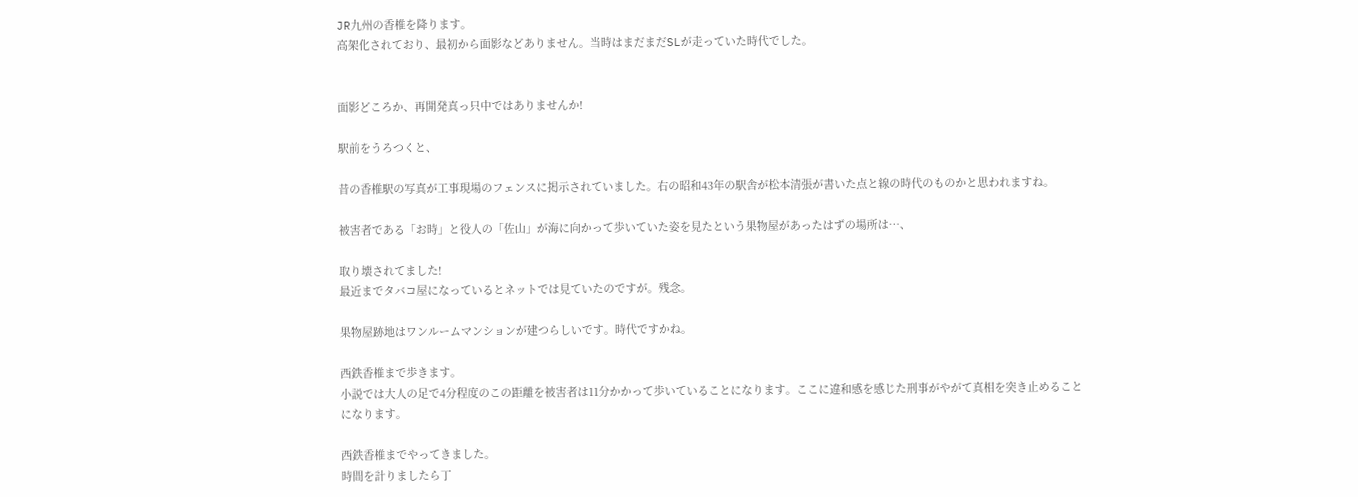JR九州の香椎を降ります。
高架化されており、最初から面影などありません。当時はまだまだSLが走っていた時代でした。


面影どころか、再開発真っ只中ではありませんか!

駅前をうろつくと、

昔の香椎駅の写真が工事現場のフェンスに掲示されていました。右の昭和43年の駅舎が松本清張が書いた点と線の時代のものかと思われますね。

被害者である「お時」と役人の「佐山」が海に向かって歩いていた姿を見たという果物屋があったはずの場所は…、

取り壊されてました!
最近までタバコ屋になっているとネットでは見ていたのですが。残念。

果物屋跡地はワンルームマンションが建つらしいです。時代ですかね。

西鉄香椎まで歩きます。
小説では大人の足で4分程度のこの距離を被害者は11分かかって歩いていることになります。ここに違和感を感じた刑事がやがて真相を突き止めることになります。

西鉄香椎までやってきました。
時間を計りましたら丁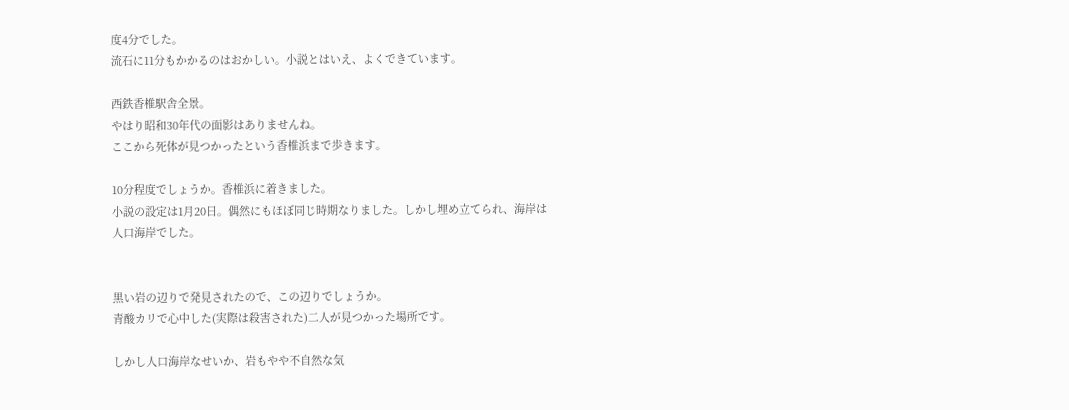度4分でした。
流石に11分もかかるのはおかしい。小説とはいえ、よくできています。

西鉄香椎駅舎全景。
やはり昭和30年代の面影はありませんね。
ここから死体が見つかったという香椎浜まで歩きます。

10分程度でしょうか。香椎浜に着きました。
小説の設定は1月20日。偶然にもほぼ同じ時期なりました。しかし埋め立てられ、海岸は人口海岸でした。


黒い岩の辺りで発見されたので、この辺りでしょうか。
青酸カリで心中した(実際は殺害された)二人が見つかった場所です。

しかし人口海岸なせいか、岩もやや不自然な気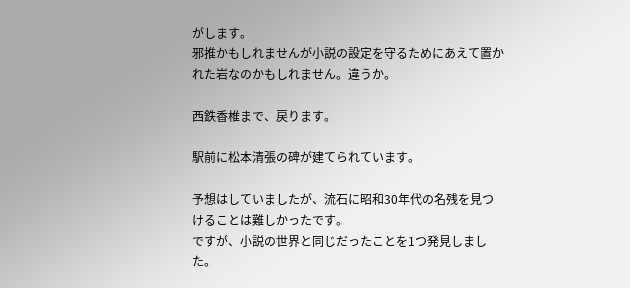がします。
邪推かもしれませんが小説の設定を守るためにあえて置かれた岩なのかもしれません。違うか。

西鉄香椎まで、戻ります。

駅前に松本清張の碑が建てられています。

予想はしていましたが、流石に昭和30年代の名残を見つけることは難しかったです。
ですが、小説の世界と同じだったことを1つ発見しました。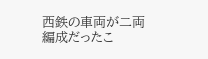西鉄の車両が二両編成だったこ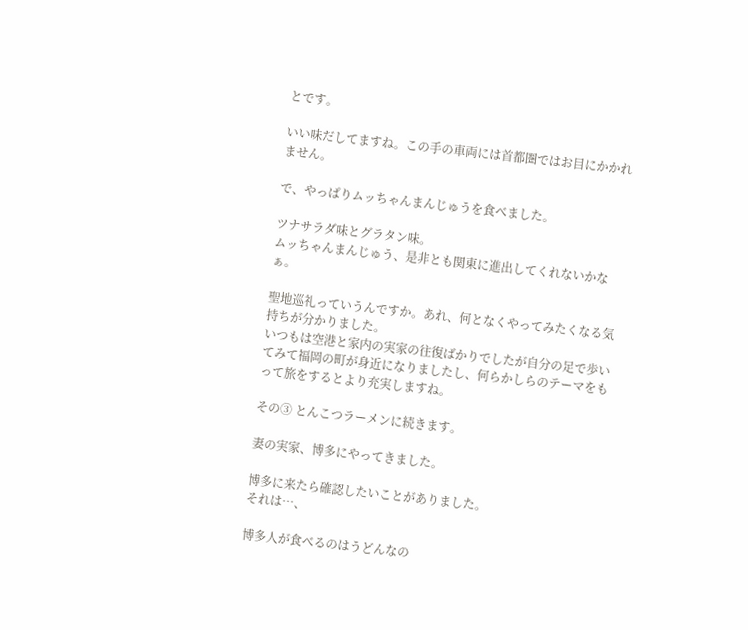とです。

いい味だしてますね。この手の車両には首都圏ではお目にかかれません。

で、やっぱりムッちゃんまんじゅうを食べました。

ツナサラダ味とグラタン味。
ムッちゃんまんじゅう、是非とも関東に進出してくれないかなぁ。

聖地巡礼っていうんですか。あれ、何となくやってみたくなる気持ちが分かりました。
いつもは空港と家内の実家の往復ばかりでしたが自分の足で歩いてみて福岡の町が身近になりましたし、何らかしらのテーマをもって旅をするとより充実しますね。

その③ とんこつラーメンに続きます。

妻の実家、博多にやってきました。

博多に来たら確認したいことがありました。
それは…、

博多人が食べるのはうどんなの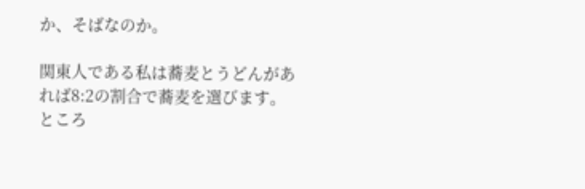か、そばなのか。

関東人である私は蕎麦とうどんがあれば8:2の割合で蕎麦を選びます。
ところ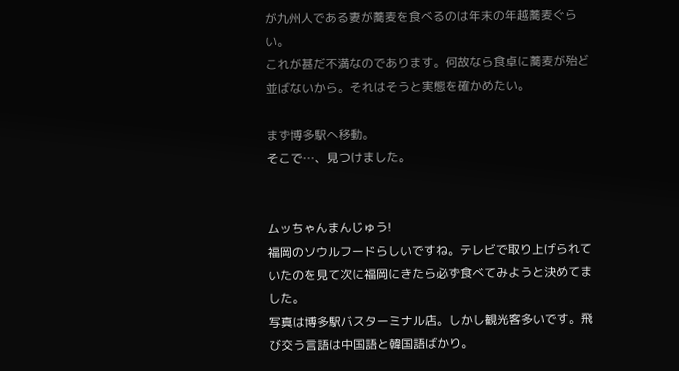が九州人である妻が蕎麦を食べるのは年末の年越蕎麦ぐらい。
これが甚だ不満なのであります。何故なら食卓に蕎麦が殆ど並ばないから。それはそうと実態を確かめたい。

まず博多駅へ移動。
そこで…、見つけました。


ムッちゃんまんじゅう!
福岡のソウルフードらしいですね。テレビで取り上げられていたのを見て次に福岡にきたら必ず食べてみようと決めてました。
写真は博多駅バスターミナル店。しかし観光客多いです。飛び交う言語は中国語と韓国語ばかり。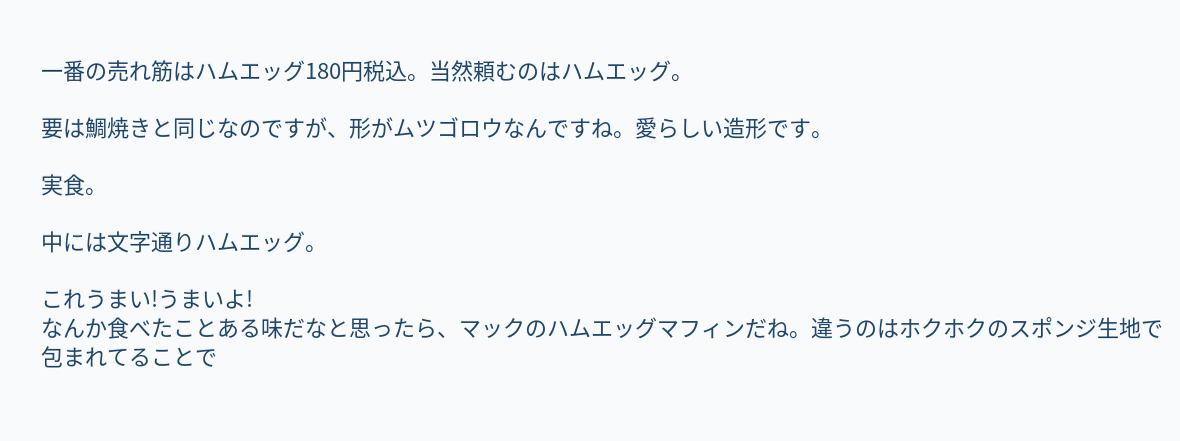一番の売れ筋はハムエッグ180円税込。当然頼むのはハムエッグ。

要は鯛焼きと同じなのですが、形がムツゴロウなんですね。愛らしい造形です。

実食。

中には文字通りハムエッグ。

これうまい!うまいよ!
なんか食べたことある味だなと思ったら、マックのハムエッグマフィンだね。違うのはホクホクのスポンジ生地で包まれてることで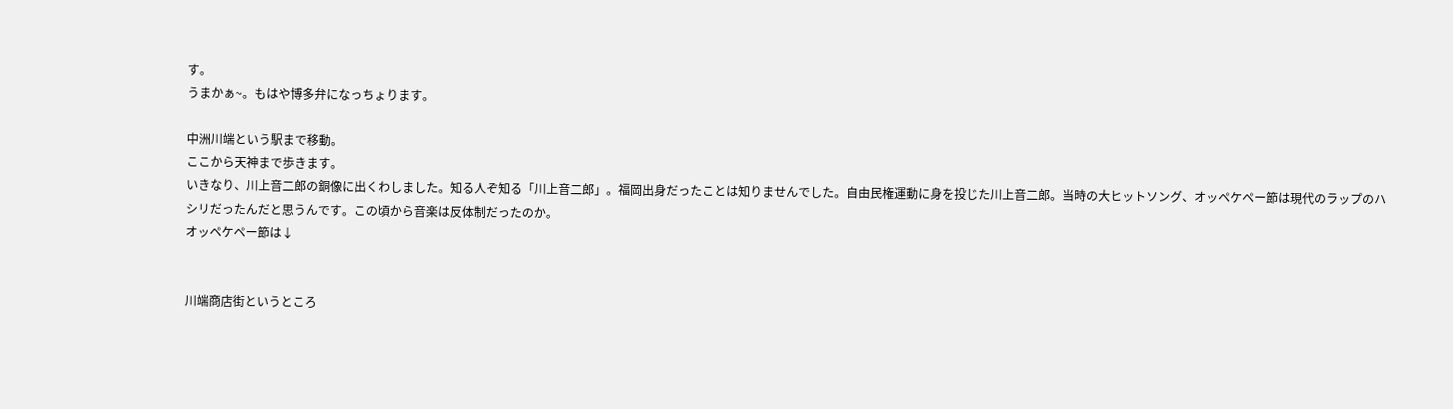す。
うまかぁ~。もはや博多弁になっちょります。

中洲川端という駅まで移動。
ここから天神まで歩きます。
いきなり、川上音二郎の銅像に出くわしました。知る人ぞ知る「川上音二郎」。福岡出身だったことは知りませんでした。自由民権運動に身を投じた川上音二郎。当時の大ヒットソング、オッペケペー節は現代のラップのハシリだったんだと思うんです。この頃から音楽は反体制だったのか。
オッペケペー節は↓


川端商店街というところ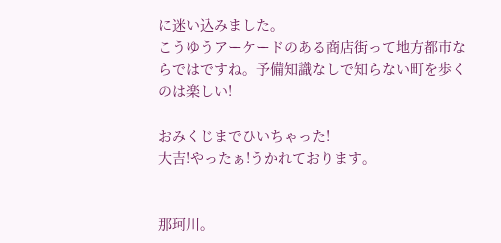に迷い込みました。
こうゆうアーケードのある商店街って地方都市ならではですね。予備知識なしで知らない町を歩くのは楽しい!

おみくじまでひいちゃった!
大吉!やったぁ!うかれております。


那珂川。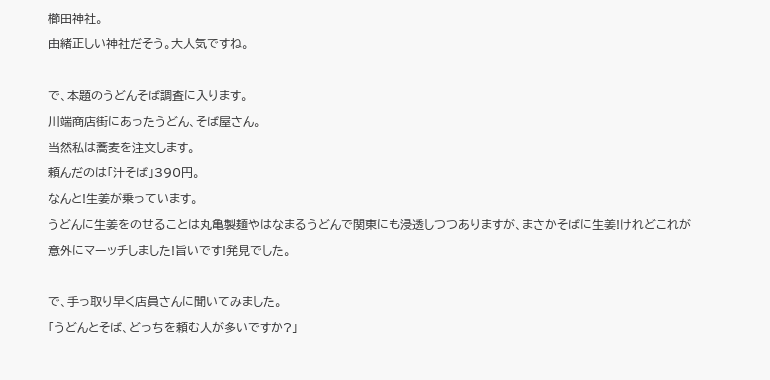櫛田神社。
由緒正しい神社だそう。大人気ですね。

で、本題のうどんそば調査に入ります。
川端商店街にあったうどん、そば屋さん。
当然私は蕎麦を注文します。
頼んだのは「汁そば」390円。
なんと!生姜が乗っています。
うどんに生姜をのせることは丸亀製麺やはなまるうどんで関東にも浸透しつつありますが、まさかそばに生姜!けれどこれが意外にマーッチしました!旨いです!発見でした。

で、手っ取り早く店員さんに聞いてみました。
「うどんとそば、どっちを頼む人が多いですか?」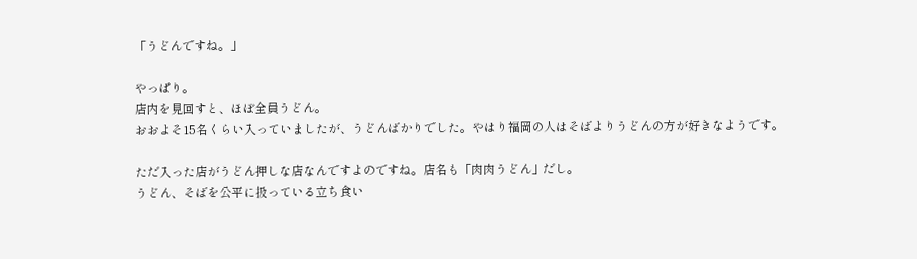「うどんですね。」

やっぱり。
店内を見回すと、ほぼ全員うどん。
おおよそ15名くらい入っていましたが、うどんばかりでした。やはり福岡の人はそばよりうどんの方が好きなようです。

ただ入った店がうどん押しな店なんですよのですね。店名も「肉肉うどん」だし。
うどん、そばを公平に扱っている立ち食い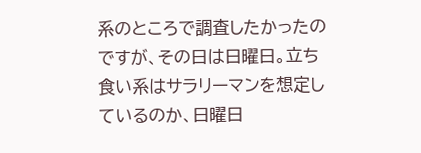系のところで調査したかったのですが、その日は日曜日。立ち食い系はサラリーマンを想定しているのか、日曜日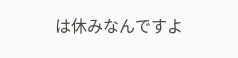は休みなんですよ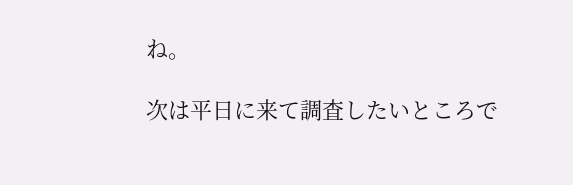ね。

次は平日に来て調査したいところで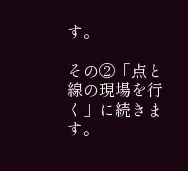す。

その②「点と線の現場を行く」に続きます。